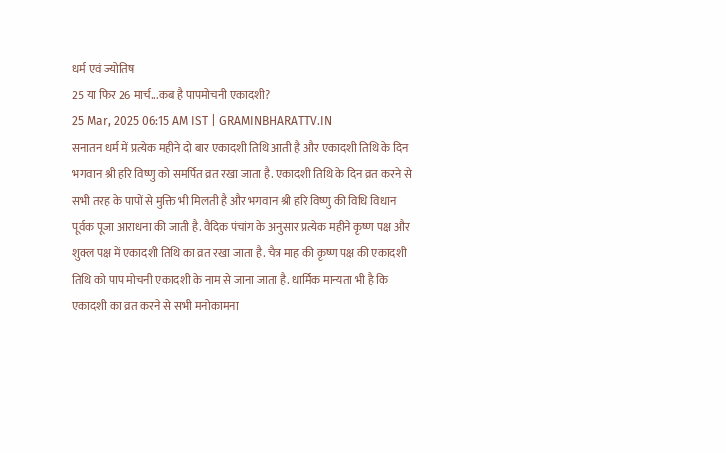धर्म एवं ज्योतिष
25 या फिर 26 मार्च...कब है पापमोचनी एकादशी?
25 Mar, 2025 06:15 AM IST | GRAMINBHARATTV.IN
सनातन धर्म में प्रत्येक महीने दो बार एकादशी तिथि आती है और एकादशी तिथि के दिन भगवान श्री हरि विष्णु को समर्पित व्रत रखा जाता है. एकादशी तिथि के दिन व्रत करने से सभी तरह के पापों से मुक्ति भी मिलती है और भगवान श्री हरि विष्णु की विधि विधान पूर्वक पूजा आराधना की जाती है. वैदिक पंचांग के अनुसार प्रत्येक महीने कृष्ण पक्ष और शुक्ल पक्ष में एकादशी तिथि का व्रत रखा जाता है. चैत्र माह की कृष्ण पक्ष की एकादशी तिथि को पाप मोचनी एकादशी के नाम से जाना जाता है. धार्मिक मान्यता भी है कि एकादशी का व्रत करने से सभी मनोकामना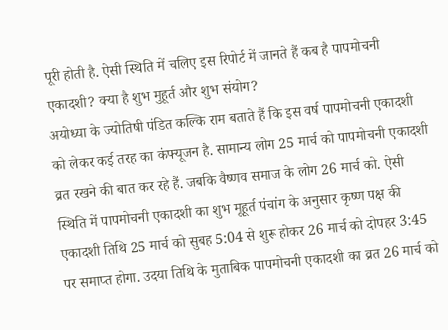पूरी होती है. ऐसी स्थिति में चलिए इस रिपोर्ट में जानते हैं कब है पापमोचनी एकादशी? क्या है शुभ मुहूर्त और शुभ संयोग?
अयोध्या के ज्योतिषी पंडित कल्कि राम बताते हैं कि इस वर्ष पापमोचनी एकादशी को लेकर कई तरह का कंफ्यूजन है. सामान्य लोग 25 मार्च को पापमोचनी एकादशी व्रत रखने की बात कर रहे हैं. जबकि वैष्णव समाज के लोग 26 मार्च को. ऐसी स्थिति में पापमोचनी एकादशी का शुभ मूहूर्त पंचांग के अनुसार कृष्ण पक्ष की एकादशी तिथि 25 मार्च को सुबह 5:04 से शुरू होकर 26 मार्च को दोपहर 3:45 पर समाप्त होगा. उदया तिथि के मुताबिक पापमोचनी एकादशी का व्रत 26 मार्च को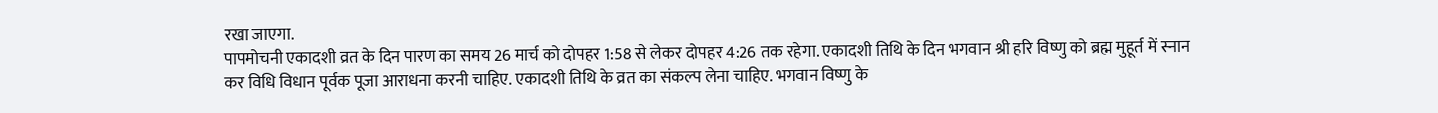रखा जाएगा.
पापमोचनी एकादशी व्रत के दिन पारण का समय 26 मार्च को दोपहर 1:58 से लेकर दोपहर 4:26 तक रहेगा. एकादशी तिथि के दिन भगवान श्री हरि विष्णु को ब्रह्म मुहूर्त में स्नान कर विधि विधान पूर्वक पूजा आराधना करनी चाहिए. एकादशी तिथि के व्रत का संकल्प लेना चाहिए. भगवान विष्णु के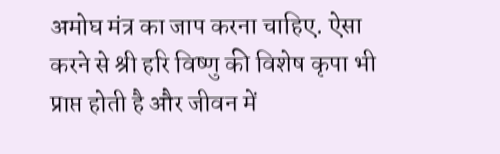अमोघ मंत्र का जाप करना चाहिए. ऐसा करने से श्री हरि विष्णु की विशेष कृपा भी प्राप्त होती है और जीवन में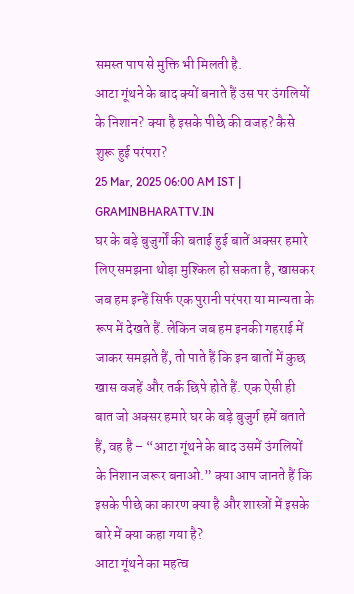समस्त पाप से मुक्ति भी मिलती है.
आटा गूंथने के बाद क्यों बनाते हैं उस पर उंगलियों के निशान? क्या है इसके पीछे की वजह? कैसे शुरू हुई परंपरा?
25 Mar, 2025 06:00 AM IST | GRAMINBHARATTV.IN
घर के बड़े बुजुर्गों की बताई हुई बातें अक्सर हमारे लिए समझना थोड़ा मुश्किल हो सकता है, खासकर जब हम इन्हें सिर्फ एक पुरानी परंपरा या मान्यता के रूप में देखते हैं. लेकिन जब हम इनकी गहराई में जाकर समझते हैं, तो पाते हैं कि इन बातों में कुछ खास वजहें और तर्क छिपे होते हैं. एक ऐसी ही बात जो अक्सर हमारे घर के बड़े बुजुर्ग हमें बताते हैं, वह है – “आटा गूंथने के बाद उसमें उंगलियों के निशान जरूर बनाओ.” क्या आप जानते हैं कि इसके पीछे का कारण क्या है और शास्त्रों में इसके बारे में क्या कहा गया है?
आटा गूंथने का महत्व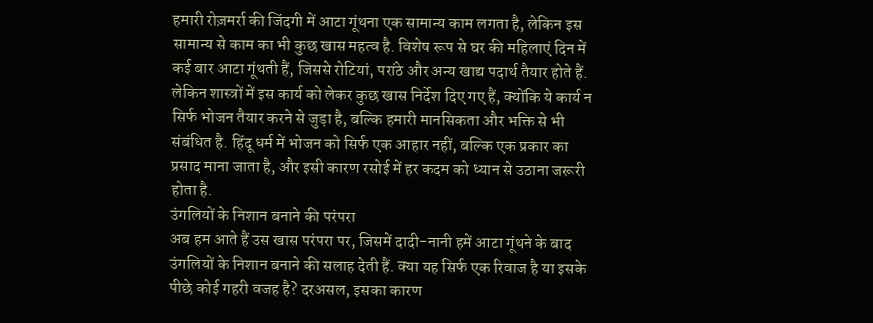हमारी रोज़मर्रा की जिंदगी में आटा गूंथना एक सामान्य काम लगता है, लेकिन इस सामान्य से काम का भी कुछ खास महत्व है. विशेष रूप से घर की महिलाएं दिन में कई बार आटा गूंथती हैं, जिससे रोटियां, परांठे और अन्य खाद्य पदार्थ तैयार होते हैं. लेकिन शास्त्रों में इस कार्य को लेकर कुछ खास निर्देश दिए गए हैं, क्योंकि ये कार्य न सिर्फ भोजन तैयार करने से जुड़ा है, बल्कि हमारी मानसिकता और भक्ति से भी संबंधित है. हिंदू धर्म में भोजन को सिर्फ एक आहार नहीं, बल्कि एक प्रकार का प्रसाद माना जाता है, और इसी कारण रसोई में हर कदम को ध्यान से उठाना जरूरी होता है.
उंगलियों के निशान बनाने की परंपरा
अब हम आते हैं उस खास परंपरा पर, जिसमें दादी-नानी हमें आटा गूंथने के बाद उंगलियों के निशान बनाने की सलाह देती हैं. क्या यह सिर्फ एक रिवाज है या इसके पीछे कोई गहरी वजह है? दरअसल, इसका कारण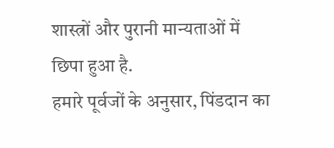शास्त्रों और पुरानी मान्यताओं में छिपा हुआ है.
हमारे पूर्वजों के अनुसार, पिंडदान का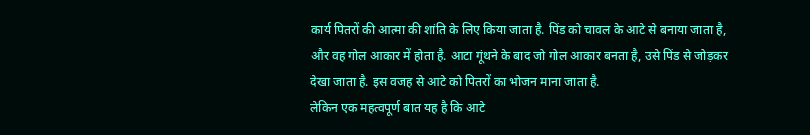कार्य पितरों की आत्मा की शांति के लिए किया जाता है. पिंड को चावल के आटे से बनाया जाता है, और वह गोल आकार में होता है. आटा गूंथने के बाद जो गोल आकार बनता है, उसे पिंड से जोड़कर देखा जाता है. इस वजह से आटे को पितरों का भोजन माना जाता है.
लेकिन एक महत्वपूर्ण बात यह है कि आटे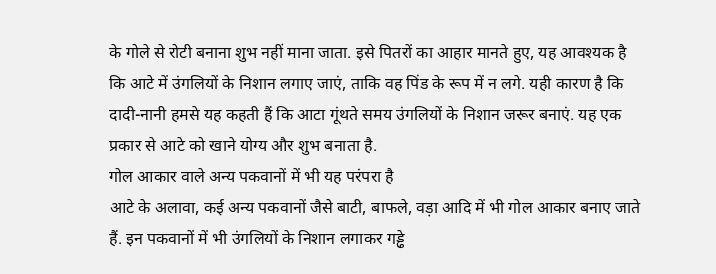के गोले से रोटी बनाना शुभ नहीं माना जाता. इसे पितरों का आहार मानते हुए, यह आवश्यक है कि आटे में उंगलियों के निशान लगाए जाएं, ताकि वह पिंड के रूप में न लगे. यही कारण है कि दादी-नानी हमसे यह कहती हैं कि आटा गूंथते समय उंगलियों के निशान जरूर बनाएं. यह एक प्रकार से आटे को खाने योग्य और शुभ बनाता है.
गोल आकार वाले अन्य पकवानों में भी यह परंपरा है
आटे के अलावा, कई अन्य पकवानों जैसे बाटी, बाफले, वड़ा आदि में भी गोल आकार बनाए जाते हैं. इन पकवानों में भी उंगलियों के निशान लगाकर गड्ढे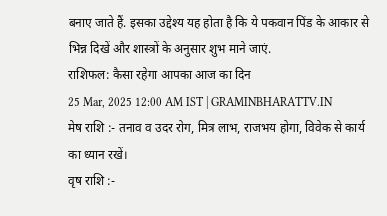बनाए जाते हैं. इसका उद्देश्य यह होता है कि ये पकवान पिंड के आकार से भिन्न दिखें और शास्त्रों के अनुसार शुभ माने जाएं.
राशिफल: कैसा रहेगा आपका आज का दिन
25 Mar, 2025 12:00 AM IST | GRAMINBHARATTV.IN
मेष राशि :- तनाव व उदर रोग, मित्र लाभ, राजभय होगा, विवेक से कार्य का ध्यान रखें।
वृष राशि :-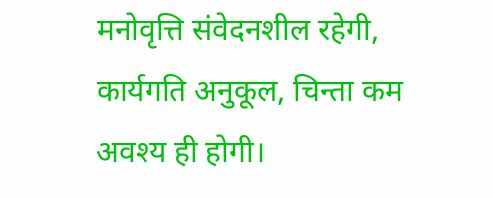मनोवृत्ति संवेदनशील रहेगी, कार्यगति अनुकूल, चिन्ता कम अवश्य ही होगी।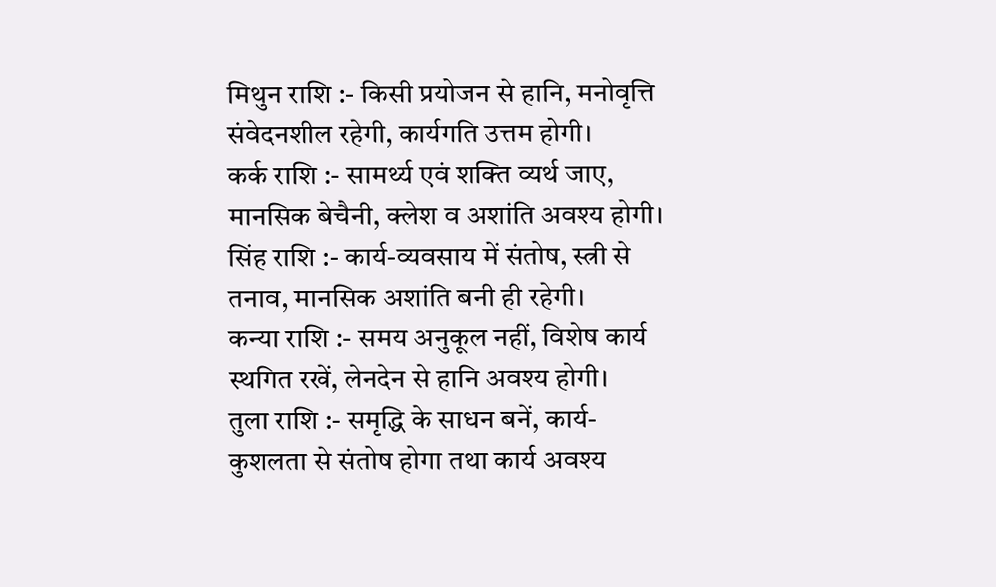मिथुन राशि :- किसी प्रयोजन से हानि, मनोवृत्ति संवेदनशील रहेगी, कार्यगति उत्तम होगी।
कर्क राशि :- सामर्थ्य एवं शक्ति व्यर्थ जाए, मानसिक बेचैनी, क्लेश व अशांति अवश्य होगी।
सिंह राशि :- कार्य-व्यवसाय में संतोष, स्त्री से तनाव, मानसिक अशांति बनी ही रहेगी।
कन्या राशि :- समय अनुकूल नहीं, विशेष कार्य स्थगित रखें, लेनदेन से हानि अवश्य होगी।
तुला राशि :- समृद्धि के साधन बनें, कार्य-कुशलता से संतोष होगा तथा कार्य अवश्य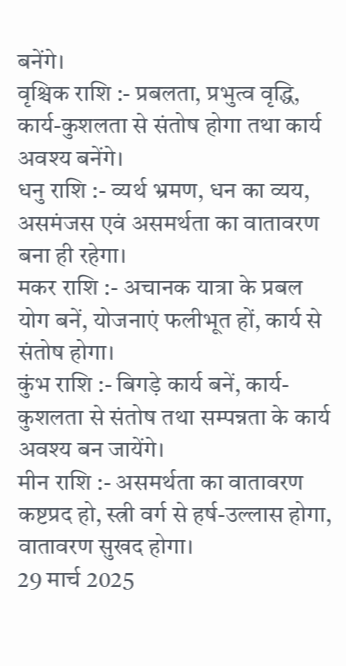बनेंगे।
वृश्चिक राशि :- प्रबलता, प्रभुत्व वृद्धि, कार्य-कुशलता से संतोष होगा तथा कार्य अवश्य बनेंगे।
धनु राशि :- व्यर्थ भ्रमण, धन का व्यय, असमंजस एवं असमर्थता का वातावरण बना ही रहेगा।
मकर राशि :- अचानक यात्रा के प्रबल योग बनें, योजनाएं फलीभूत हों, कार्य से संतोष होगा।
कुंभ राशि :- बिगड़े कार्य बनें, कार्य-कुशलता से संतोष तथा सम्पन्नता के कार्य अवश्य बन जायेंगे।
मीन राशि :- असमर्थता का वातावरण कष्टप्रद हो, स्त्री वर्ग से हर्ष-उल्लास होगा, वातावरण सुखद होगा।
29 मार्च 2025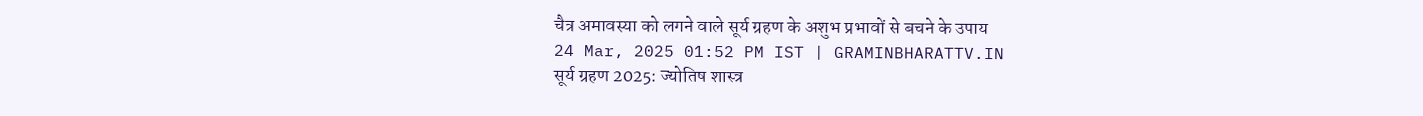चैत्र अमावस्या को लगने वाले सूर्य ग्रहण के अशुभ प्रभावों से बचने के उपाय
24 Mar, 2025 01:52 PM IST | GRAMINBHARATTV.IN
सूर्य ग्रहण 2025: ज्योतिष शास्त्र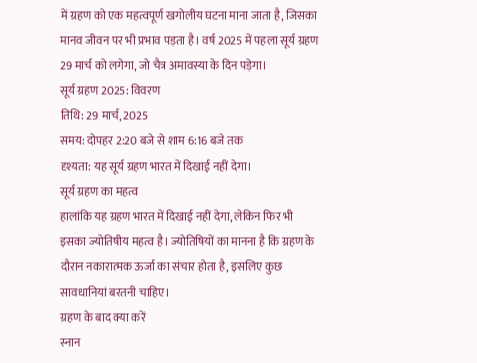में ग्रहण को एक महत्वपूर्ण खगोलीय घटना माना जाता है, जिसका मानव जीवन पर भी प्रभाव पड़ता है। वर्ष 2025 में पहला सूर्य ग्रहण 29 मार्च को लगेगा, जो चैत्र अमावस्या के दिन पड़ेगा।
सूर्य ग्रहण 2025: विवरण
तिथि: 29 मार्च, 2025
समय: दोपहर 2:20 बजे से शाम 6:16 बजे तक
दृश्यता: यह सूर्य ग्रहण भारत में दिखाई नहीं देगा।
सूर्य ग्रहण का महत्व
हालांकि यह ग्रहण भारत में दिखाई नहीं देगा, लेकिन फिर भी इसका ज्योतिषीय महत्व है। ज्योतिषियों का मानना है कि ग्रहण के दौरान नकारात्मक ऊर्जा का संचार होता है, इसलिए कुछ सावधानियां बरतनी चाहिए।
ग्रहण के बाद क्या करें
स्नान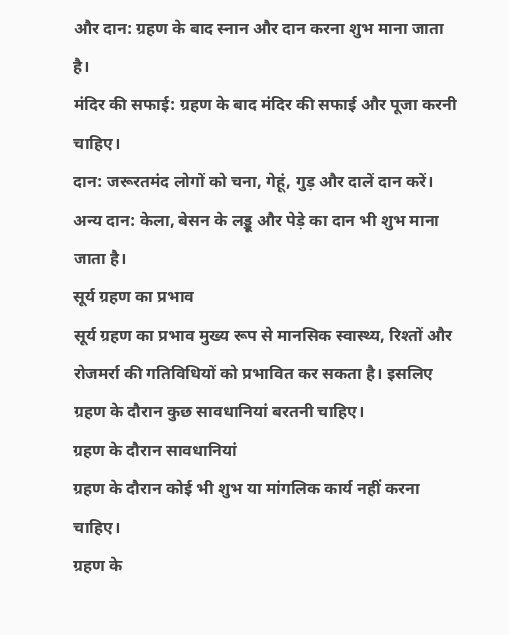और दान: ग्रहण के बाद स्नान और दान करना शुभ माना जाता है।
मंदिर की सफाई: ग्रहण के बाद मंदिर की सफाई और पूजा करनी चाहिए।
दान: जरूरतमंद लोगों को चना, गेहूं, गुड़ और दालें दान करें।
अन्य दान: केला, बेसन के लड्डू और पेड़े का दान भी शुभ माना जाता है।
सूर्य ग्रहण का प्रभाव
सूर्य ग्रहण का प्रभाव मुख्य रूप से मानसिक स्वास्थ्य, रिश्तों और रोजमर्रा की गतिविधियों को प्रभावित कर सकता है। इसलिए ग्रहण के दौरान कुछ सावधानियां बरतनी चाहिए।
ग्रहण के दौरान सावधानियां
ग्रहण के दौरान कोई भी शुभ या मांगलिक कार्य नहीं करना चाहिए।
ग्रहण के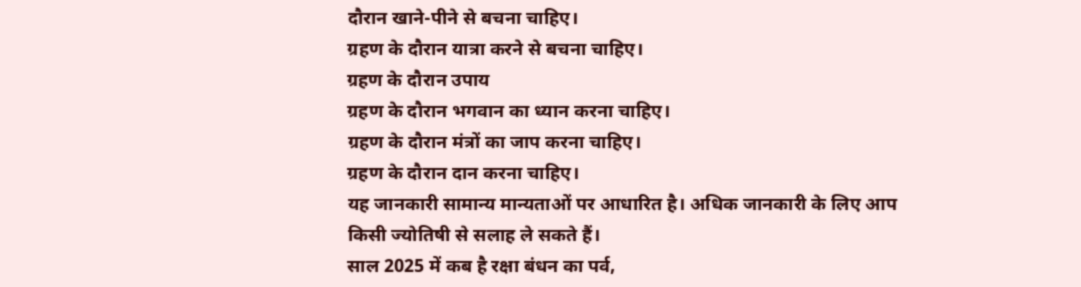दौरान खाने-पीने से बचना चाहिए।
ग्रहण के दौरान यात्रा करने से बचना चाहिए।
ग्रहण के दौरान उपाय
ग्रहण के दौरान भगवान का ध्यान करना चाहिए।
ग्रहण के दौरान मंत्रों का जाप करना चाहिए।
ग्रहण के दौरान दान करना चाहिए।
यह जानकारी सामान्य मान्यताओं पर आधारित है। अधिक जानकारी के लिए आप किसी ज्योतिषी से सलाह ले सकते हैं।
साल 2025 में कब है रक्षा बंधन का पर्व,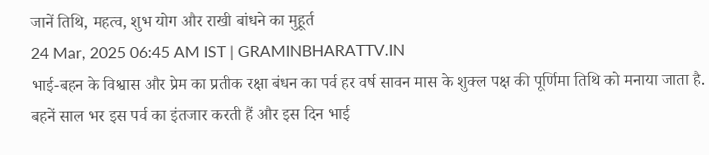जानें तिथि, महत्व, शुभ योग और राखी बांधने का मुहूर्त
24 Mar, 2025 06:45 AM IST | GRAMINBHARATTV.IN
भाई-बहन के विश्वास और प्रेम का प्रतीक रक्षा बंधन का पर्व हर वर्ष सावन मास के शुक्ल पक्ष की पूर्णिमा तिथि को मनाया जाता है. बहनें साल भर इस पर्व का इंतजार करती हैं और इस दिन भाई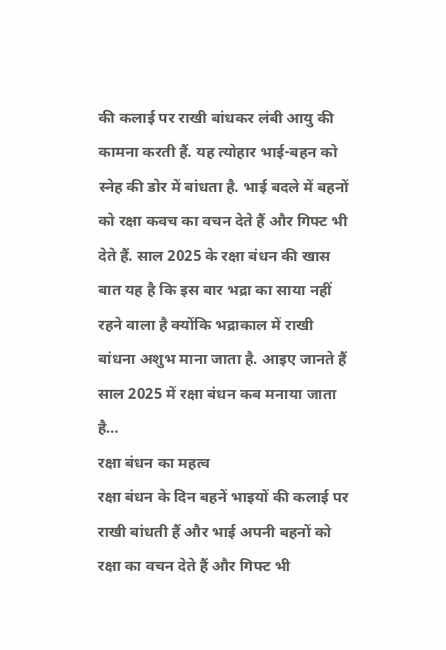की कलाई पर राखी बांधकर लंबी आयु की कामना करती हैं. यह त्योहार भाई-बहन को स्नेह की डोर में बांधता है. भाई बदले में बहनों को रक्षा कवच का वचन देते हैं और गिफ्ट भी देते हैं. साल 2025 के रक्षा बंधन की खास बात यह है कि इस बार भद्रा का साया नहीं रहने वाला है क्योंकि भद्राकाल में राखी बांधना अशुभ माना जाता है. आइए जानते हैं साल 2025 में रक्षा बंधन कब मनाया जाता है…
रक्षा बंधन का महत्व
रक्षा बंधन के दिन बहनें भाइयों की कलाई पर राखी बांधती हैं और भाई अपनी बहनों को रक्षा का वचन देते हैं और गिफ्ट भी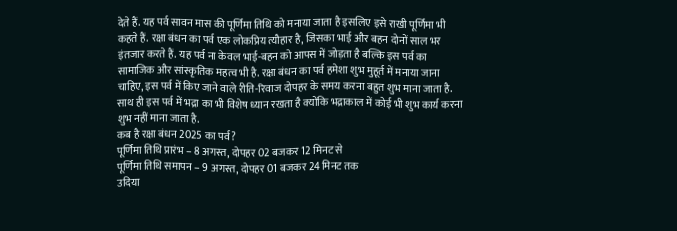देते हैं. यह पर्व सावन मास की पूर्णिमा तिथि को मनाया जाता है इसलिए इसे राखी पूर्णिमा भी कहते हैं. रक्षा बंधन का पर्व एक लोकप्रिय त्यौहार है, जिसका भाई और बहन दोनों साल भर इंतजार करते हैं. यह पर्व ना केवल भाई-बहन को आपस में जोड़ता है बल्कि इस पर्व का सामाजिक और सांस्कृतिक महत्व भी है. रक्षा बंधन का पर्व हमेशा शुभ मुहूर्त में मनाया जाना चाहिए, इस पर्व में किए जाने वाले रीति-रिवाज दोपहर के समय करना बहुत शुभ माना जाता है. साथ ही इस पर्व में भद्रा का भी विशेष ध्यान रखता है क्योंकि भद्राकाल में कोई भी शुभ कार्य करना शुभ नहीं माना जाता है.
कब है रक्षा बंधन 2025 का पर्व?
पूर्णिमा तिथि प्रारंभ – 8 अगस्त, दोपहर 02 बजकर 12 मिनट से
पूर्णिमा तिथि समापन – 9 अगस्त, दोपहर 01 बजकर 24 मिनट तक
उदिया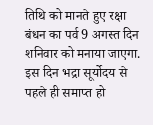तिथि को मानते हुए रक्षा बंधन का पर्व 9 अगस्त दिन शनिवार को मनाया जाएगा. इस दिन भद्रा सूर्योदय से पहले ही समाप्त हो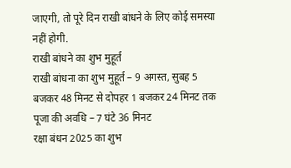जाएगी, तो पूरे दिन राखी बांधने के लिए कोई समस्या नहीं होगी.
राखी बांधने का शुभ मुहूर्त
राखी बांधना का शुभ मुहूर्त – 9 अगस्त, सुबह 5 बजकर 48 मिनट से दोपहर 1 बजकर 24 मिनट तक
पूजा की अवधि – 7 घंटे 36 मिनट
रक्षा बंधन 2025 का शुभ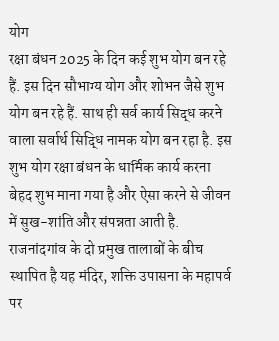योग
रक्षा बंधन 2025 के दिन कई शुभ योग बन रहे हैं. इस दिन सौभाग्य योग और शोभन जैसे शुभ योग बन रहे हैं. साथ ही सर्व कार्य सिद्ध करने वाला सर्वार्थ सिद्धि नामक योग बन रहा है. इस शुभ योग रक्षा बंधन के धार्मिक कार्य करना बेहद शुभ माना गया है और ऐसा करने से जीवन में सुख-शांति और संपन्नता आती है.
राजनांदगांव के दो प्रमुख तालाबों के बीच स्थापित है यह मंदिर, शक्ति उपासना के महापर्व पर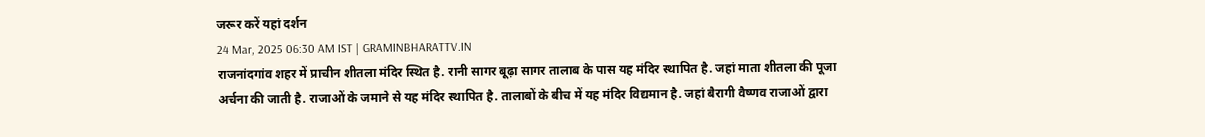जरूर करें यहां दर्शन
24 Mar, 2025 06:30 AM IST | GRAMINBHARATTV.IN
राजनांदगांव शहर में प्राचीन शीतला मंदिर स्थित है. रानी सागर बूढ़ा सागर तालाब के पास यह मंदिर स्थापित है. जहां माता शीतला की पूजा अर्चना की जाती है. राजाओं के जमाने से यह मंदिर स्थापित है. तालाबों के बीच में यह मंदिर विद्यमान है. जहां बैरागी वैष्णव राजाओं द्वारा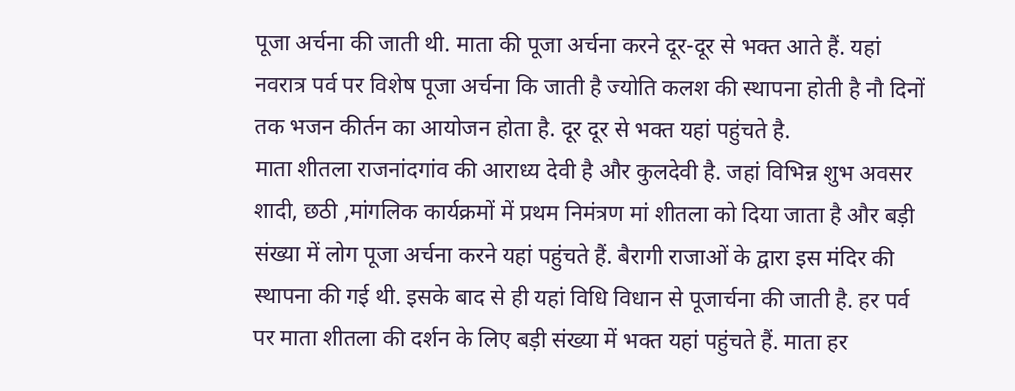पूजा अर्चना की जाती थी. माता की पूजा अर्चना करने दूर-दूर से भक्त आते हैं. यहां नवरात्र पर्व पर विशेष पूजा अर्चना कि जाती है ज्योति कलश की स्थापना होती है नौ दिनों तक भजन कीर्तन का आयोजन होता है. दूर दूर से भक्त यहां पहुंचते है.
माता शीतला राजनांदगांव की आराध्य देवी है और कुलदेवी है. जहां विभिन्न शुभ अवसर शादी, छठी ,मांगलिक कार्यक्रमों में प्रथम निमंत्रण मां शीतला को दिया जाता है और बड़ी संख्या में लोग पूजा अर्चना करने यहां पहुंचते हैं. बैरागी राजाओं के द्वारा इस मंदिर की स्थापना की गई थी. इसके बाद से ही यहां विधि विधान से पूजार्चना की जाती है. हर पर्व पर माता शीतला की दर्शन के लिए बड़ी संख्या में भक्त यहां पहुंचते हैं. माता हर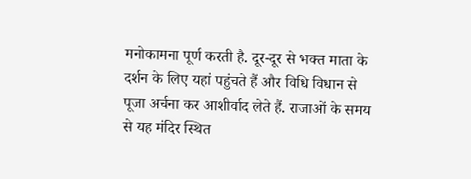मनोकामना पूर्ण करती है. दूर-दूर से भक्त माता के दर्शन के लिए यहां पहुंचते हैं और विधि विधान से पूजा अर्चना कर आशीर्वाद लेते हैं. राजाओं के समय से यह मंदिर स्थित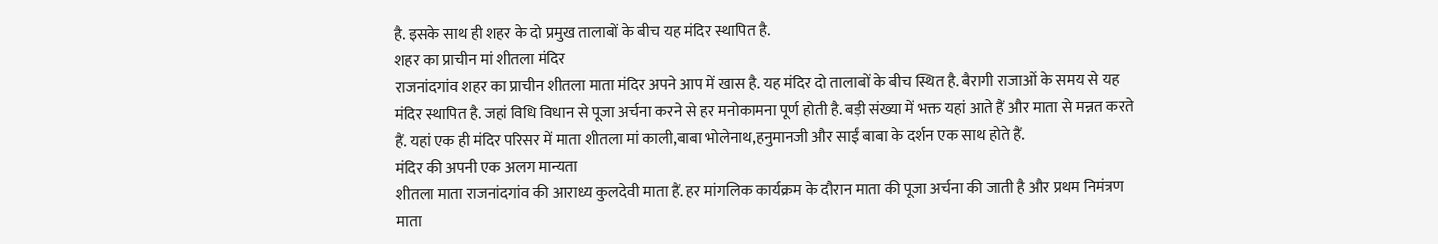है. इसके साथ ही शहर के दो प्रमुख तालाबों के बीच यह मंदिर स्थापित है.
शहर का प्राचीन मां शीतला मंदिर
राजनांदगांव शहर का प्राचीन शीतला माता मंदिर अपने आप में खास है. यह मंदिर दो तालाबों के बीच स्थित है. बैरागी राजाओं के समय से यह मंदिर स्थापित है. जहां विधि विधान से पूजा अर्चना करने से हर मनोकामना पूर्ण होती है. बड़ी संख्या में भक्त यहां आते हैं और माता से मन्नत करते हैं. यहां एक ही मंदिर परिसर में माता शीतला मां काली,बाबा भोलेनाथ,हनुमानजी और साईं बाबा के दर्शन एक साथ होते हैं.
मंदिर की अपनी एक अलग मान्यता
शीतला माता राजनांदगांव की आराध्य कुलदेवी माता हैं. हर मांगलिक कार्यक्रम के दौरान माता की पूजा अर्चना की जाती है और प्रथम निमंत्रण माता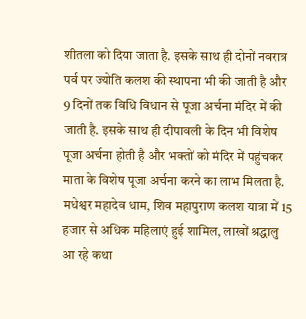शीतला को दिया जाता है. इसके साथ ही दोनों नवरात्र पर्व पर ज्योति कलश की स्थापना भी की जाती है और 9 दिनों तक विधि विधान से पूजा अर्चना मंदिर में की जाती है. इसके साथ ही दीपावली के दिन भी विशेष पूजा अर्चना होती है और भक्तों को मंदिर में पहुंचकर माता के विशेष पूजा अर्चना करने का लाभ मिलता है.
मधेश्वर महादेव धाम, शिव महापुराण कलश यात्रा में 15 हजार से अधिक महिलाएं हुई शामिल, लाखों श्रद्धालु आ रहे कथा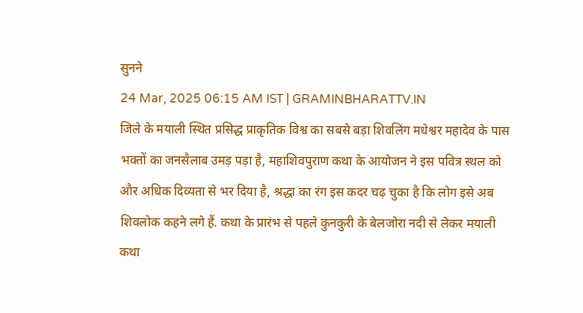सुनने
24 Mar, 2025 06:15 AM IST | GRAMINBHARATTV.IN
जिले के मयाली स्थित प्रसिद्ध प्राकृतिक विश्व का सबसे बड़ा शिवलिंग मधेश्वर महादेव के पास भक्तों का जनसैलाब उमड़ पड़ा है, महाशिवपुराण कथा के आयोजन ने इस पवित्र स्थल को और अधिक दिव्यता से भर दिया है, श्रद्धा का रंग इस कदर चढ़ चुका है कि लोग इसे अब शिवलोक कहने लगे हैं. कथा के प्रारंभ से पहले कुनकुरी के बेलजोरा नदी से लेकर मयाली कथा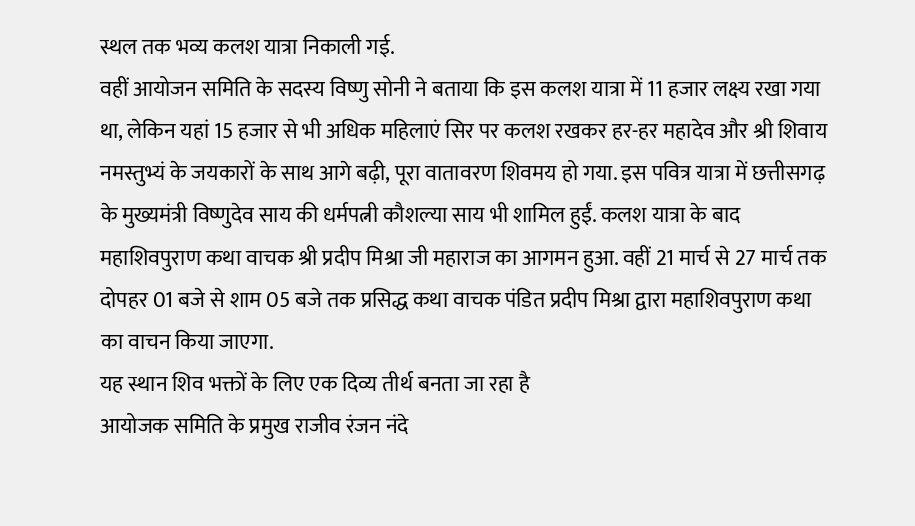स्थल तक भव्य कलश यात्रा निकाली गई.
वहीं आयोजन समिति के सदस्य विष्णु सोनी ने बताया कि इस कलश यात्रा में 11 हजार लक्ष्य रखा गया था, लेकिन यहां 15 हजार से भी अधिक महिलाएं सिर पर कलश रखकर हर-हर महादेव और श्री शिवाय नमस्तुभ्यं के जयकारों के साथ आगे बढ़ी, पूरा वातावरण शिवमय हो गया. इस पवित्र यात्रा में छत्तीसगढ़ के मुख्यमंत्री विष्णुदेव साय की धर्मपत्नी कौशल्या साय भी शामिल हुईं. कलश यात्रा के बाद महाशिवपुराण कथा वाचक श्री प्रदीप मिश्रा जी महाराज का आगमन हुआ. वहीं 21 मार्च से 27 मार्च तक दोपहर 01 बजे से शाम 05 बजे तक प्रसिद्ध कथा वाचक पंडित प्रदीप मिश्रा द्वारा महाशिवपुराण कथा का वाचन किया जाएगा.
यह स्थान शिव भक्तों के लिए एक दिव्य तीर्थ बनता जा रहा है
आयोजक समिति के प्रमुख राजीव रंजन नंदे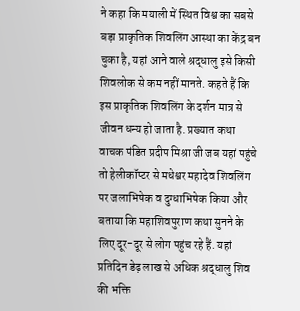ने कहा कि मयाली में स्थित विश्व का सबसे बड़ा प्राकृतिक शिवलिंग आस्था का केंद्र बन चुका है, यहां आने वाले श्रद्धालु इसे किसी शिवलोक से कम नहीं मानते. कहते हैं कि इस प्राकृतिक शिवलिंग के दर्शन मात्र से जीवन धन्य हो जाता है. प्रख्यात कथा वाचक पंडित प्रदीप मिश्रा जी जब यहां पहुंचे तो हेलीकॉप्टर से मधेश्वर महादेव शिवलिंग पर जलाभिषेक व दुग्धाभिषेक किया और बताया कि महाशिवपुराण कथा सुनने के लिए दूर-दूर से लोग पहुंच रहे हैं. यहां प्रतिदिन डेढ़ लाख से अधिक श्रद्धालु शिव की भक्ति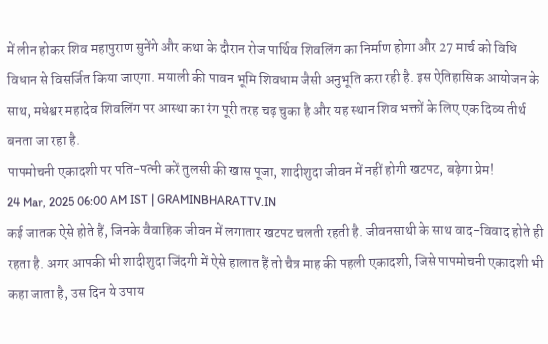में लीन होकर शिव महापुराण सुनेंगे और कथा के दौरान रोज पार्थिव शिवलिंग का निर्माण होगा और 27 मार्च को विधि विधान से विसर्जित किया जाएगा. मयाली की पावन भूमि शिवधाम जैसी अनुभूति करा रही है. इस ऐतिहासिक आयोजन के साथ, मधेश्वर महादेव शिवलिंग पर आस्था का रंग पूरी तरह चढ़ चुका है और यह स्थान शिव भक्तों के लिए एक दिव्य तीर्थ बनता जा रहा है.
पापमोचनी एकादशी पर पति-पत्नी करें तुलसी की खास पूजा, शादीशुदा जीवन में नहीं होगी खटपट, बढ़ेगा प्रेम!
24 Mar, 2025 06:00 AM IST | GRAMINBHARATTV.IN
कई जातक ऐसे होते हैं, जिनके वैवाहिक जीवन में लगातार खटपट चलती रहती है. जीवनसाथी के साथ वाद-विवाद होते ही रहता है. अगर आपकी भी शादीशुदा जिंदगी में ऐसे हालात हैं तो चैत्र माह की पहली एकादशी, जिसे पापमोचनी एकादशी भी कहा जाता है, उस दिन ये उपाय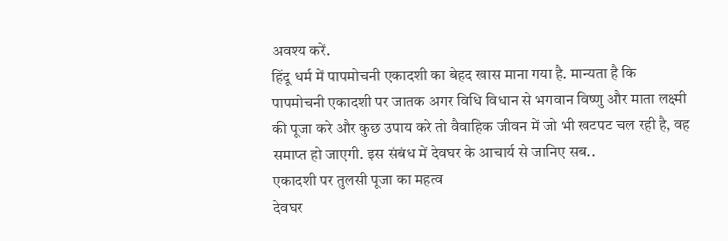अवश्य करें.
हिंदू धर्म में पापमोचनी एकादशी का बेहद खास माना गया है. मान्यता है कि पापमोचनी एकादशी पर जातक अगर विधि विधान से भगवान विष्णु और माता लक्ष्मी की पूजा करे और कुछ उपाय करे तो वैवाहिक जीवन में जो भी खटपट चल रही है, वह समाप्त हो जाएगी. इस संबंध में देवघर के आचार्य से जानिए सब..
एकादशी पर तुलसी पूजा का महत्व
देवघर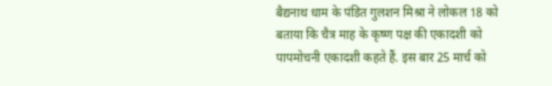बैद्यनाथ धाम के पंडित गुलशन मिश्रा ने लोकल 18 को बताया कि चैत्र माह के कृष्ण पक्ष की एकादशी को पापमोचनी एकादशी कहते हैं. इस बार 25 मार्च को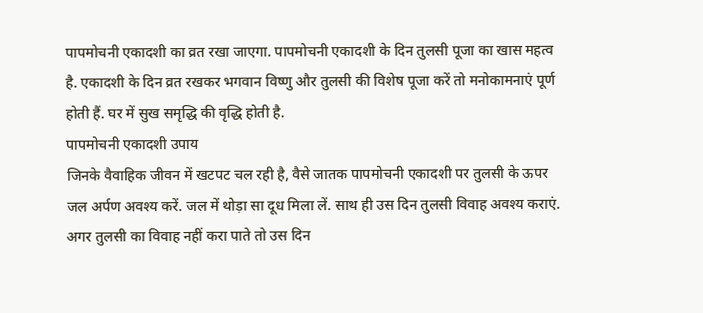पापमोचनी एकादशी का व्रत रखा जाएगा. पापमोचनी एकादशी के दिन तुलसी पूजा का खास महत्व है. एकादशी के दिन व्रत रखकर भगवान विष्णु और तुलसी की विशेष पूजा करें तो मनोकामनाएं पूर्ण होती हैं. घर में सुख समृद्धि की वृद्धि होती है.
पापमोचनी एकादशी उपाय
जिनके वैवाहिक जीवन में खटपट चल रही है, वैसे जातक पापमोचनी एकादशी पर तुलसी के ऊपर जल अर्पण अवश्य करें. जल में थोड़ा सा दूध मिला लें. साथ ही उस दिन तुलसी विवाह अवश्य कराएं. अगर तुलसी का विवाह नहीं करा पाते तो उस दिन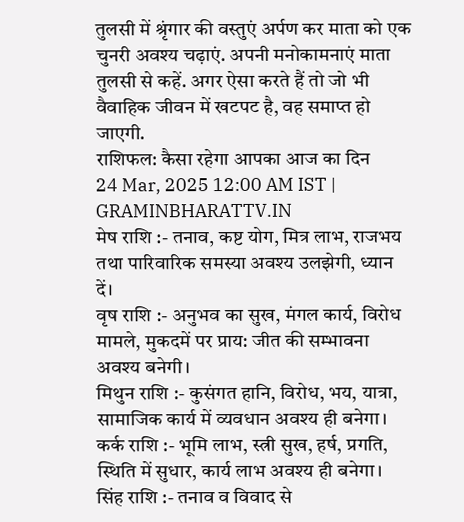तुलसी में श्रृंगार की वस्तुएं अर्पण कर माता को एक चुनरी अवश्य चढ़ाएं. अपनी मनोकामनाएं माता तुलसी से कहें. अगर ऐसा करते हैं तो जो भी वैवाहिक जीवन में खटपट है, वह समाप्त हो जाएगी.
राशिफल: कैसा रहेगा आपका आज का दिन
24 Mar, 2025 12:00 AM IST | GRAMINBHARATTV.IN
मेष राशि :- तनाव, कष्ट योग, मित्र लाभ, राजभय तथा पारिवारिक समस्या अवश्य उलझेगी, ध्यान दें।
वृष राशि :- अनुभव का सुख, मंगल कार्य, विरोध मामले, मुकदमें पर प्राय: जीत की सम्भावना अवश्य बनेगी।
मिथुन राशि :- कुसंगत हानि, विरोध, भय, यात्रा, सामाजिक कार्य में व्यवधान अवश्य ही बनेगा।
कर्क राशि :- भूमि लाभ, स्त्री सुख, हर्ष, प्रगति, स्थिति में सुधार, कार्य लाभ अवश्य ही बनेगा।
सिंह राशि :- तनाव व विवाद से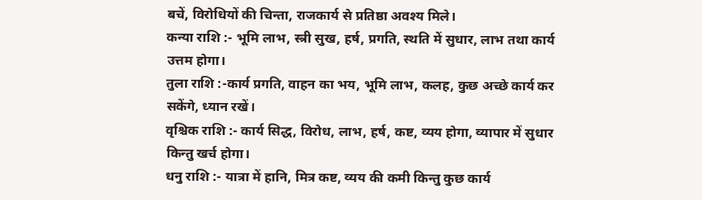बचें, विरोधियों की चिन्ता, राजकार्य से प्रतिष्ठा अवश्य मिले।
कन्या राशि :- भूमि लाभ, स्त्री सुख, हर्ष, प्रगति, स्थति में सुधार, लाभ तथा कार्य उत्तम होगा।
तुला राशि :-कार्य प्रगति, वाहन का भय, भूमि लाभ, कलह, कुछ अच्छे कार्य कर सकेंगे, ध्यान रखें।
वृश्चिक राशि :- कार्य सिद्ध, विरोध, लाभ, हर्ष, कष्ट, व्यय होगा, व्यापार में सुधार किन्तु खर्च होगा।
धनु राशि :- यात्रा में हानि, मित्र कष्ट, व्यय की कमी किन्तु कुछ कार्य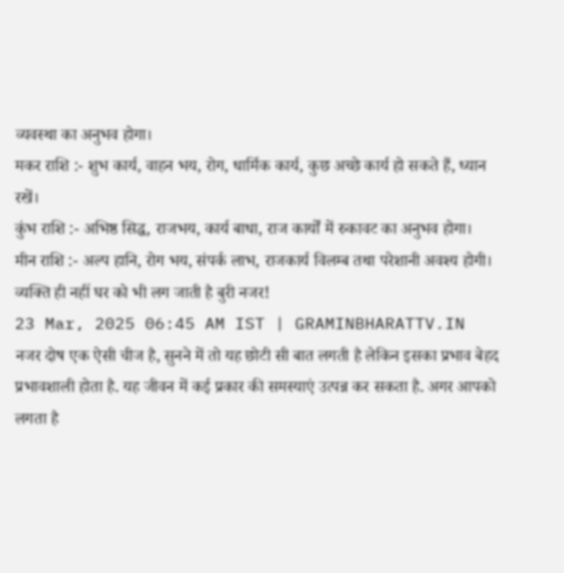व्यवस्था का अनुभव होगा।
मकर राशि :- शुभ कार्य, वाहन भय, रोग, धार्मिक कार्य, कुछ अच्छे कार्य हो सकते हैं, ध्यान रखें।
कुंभ राशि :- अभिष्ठ सिद्ध, राजभय, कार्य बाधा, राज कार्यों में रुकावट का अनुभव होगा।
मीन राशि :- अल्प हानि, रोग भय, संपर्क लाभ, राजकार्य विलम्ब तथा परेशानी अवश्य होगी।
व्यक्ति ही नहीं घर को भी लग जाती है बुरी नजर!
23 Mar, 2025 06:45 AM IST | GRAMINBHARATTV.IN
नजर दोष एक ऐसी चीज है, सुनने में तो यह छोटी सी बात लगती है लेकिन इसका प्रभाव बेहद प्रभावशाली होता है. यह जीवन में कई प्रकार की समस्याएं उत्पन्न कर सकता है. अगर आपको लगता है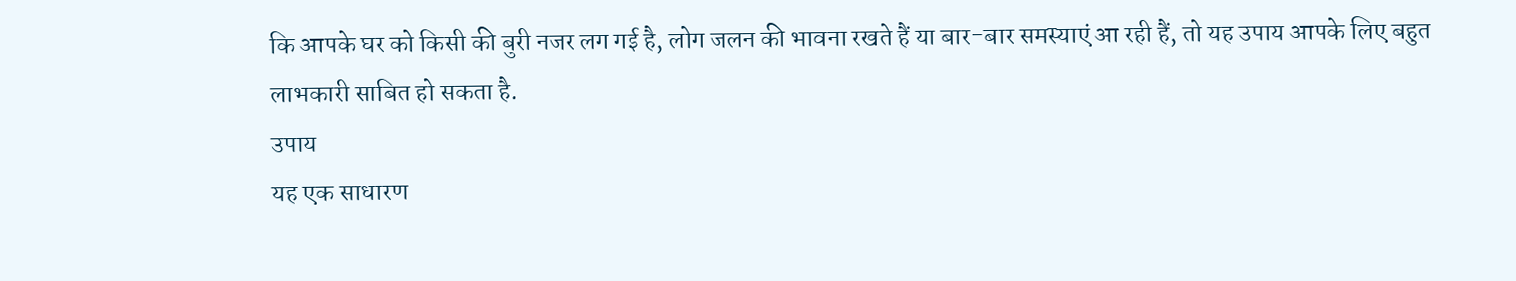कि आपके घर को किसी की बुरी नजर लग गई है, लोग जलन की भावना रखते हैं या बार-बार समस्याएं आ रही हैं, तो यह उपाय आपके लिए बहुत लाभकारी साबित हो सकता है.
उपाय
यह एक साधारण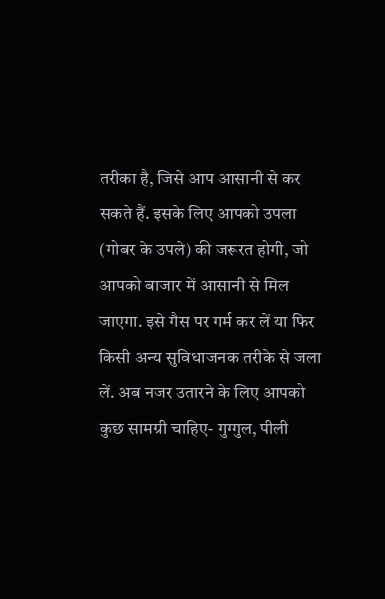तरीका है, जिसे आप आसानी से कर सकते हैं. इसके लिए आपको उपला (गोबर के उपले) की जरूरत होगी, जो आपको बाजार में आसानी से मिल जाएगा. इसे गैस पर गर्म कर लें या फिर किसी अन्य सुविधाजनक तरीके से जला लें. अब नजर उतारने के लिए आपको कुछ सामग्री चाहिए- गुग्गुल, पीली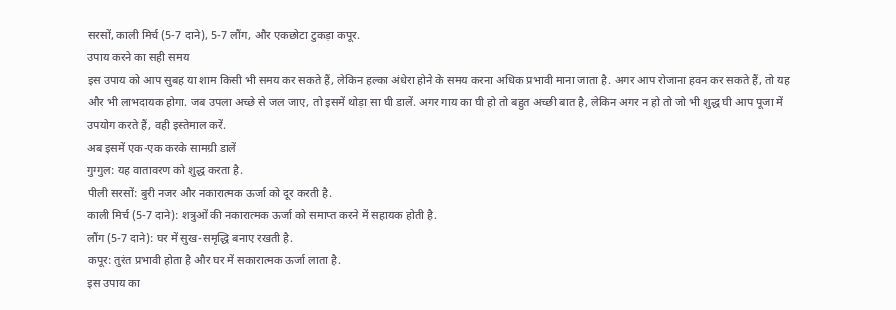सरसों, काली मिर्च (5-7 दाने), 5-7 लौंग, और एकछोटा टुकड़ा कपूर.
उपाय करने का सही समय
इस उपाय को आप सुबह या शाम किसी भी समय कर सकते हैं, लेकिन हल्का अंधेरा होने के समय करना अधिक प्रभावी माना जाता है. अगर आप रोजाना हवन कर सकते हैं, तो यह और भी लाभदायक होगा. जब उपला अच्छे से जल जाए, तो इसमें थोड़ा सा घी डालें. अगर गाय का घी हो तो बहुत अच्छी बात है, लेकिन अगर न हो तो जो भी शुद्ध घी आप पूजा में उपयोग करते हैं, वही इस्तेमाल करें.
अब इसमें एक-एक करके सामग्री डालें
गुग्गुल: यह वातावरण को शुद्ध करता है.
पीली सरसों: बुरी नजर और नकारात्मक ऊर्जा को दूर करती है.
काली मिर्च (5-7 दाने): शत्रुओं की नकारात्मक ऊर्जा को समाप्त करने में सहायक होती है.
लौंग (5-7 दाने): घर में सुख-समृद्धि बनाए रखती है.
कपूर: तुरंत प्रभावी होता है और घर में सकारात्मक ऊर्जा लाता है.
इस उपाय का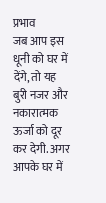प्रभाव
जब आप इस धूनी को घर में देंगे, तो यह बुरी नजर और नकारात्मक ऊर्जा को दूर कर देगी. अगर आपके घर में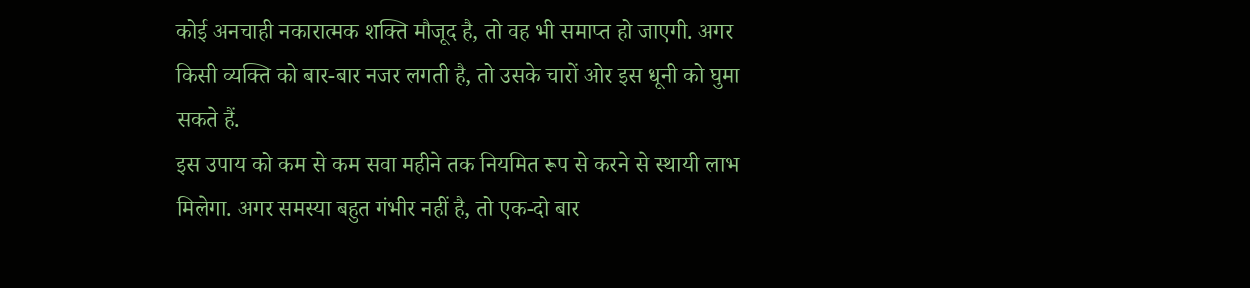कोई अनचाही नकारात्मक शक्ति मौजूद है, तो वह भी समाप्त हो जाएगी. अगर किसी व्यक्ति को बार-बार नजर लगती है, तो उसके चारों ओर इस धूनी को घुमा सकते हैं.
इस उपाय को कम से कम सवा महीने तक नियमित रूप से करने से स्थायी लाभ मिलेगा. अगर समस्या बहुत गंभीर नहीं है, तो एक-दो बार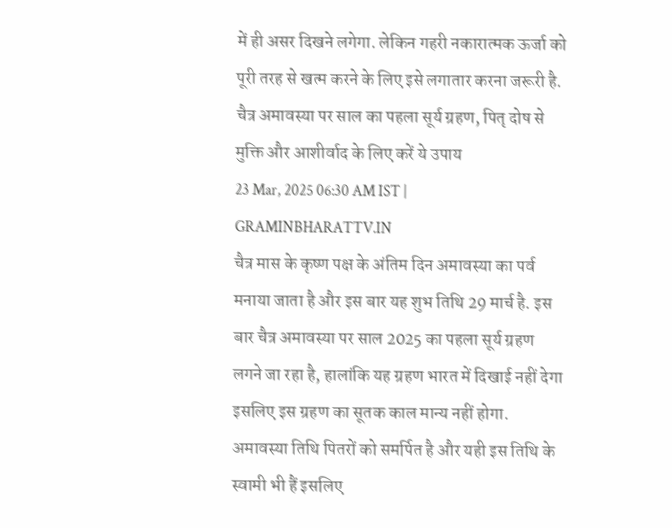में ही असर दिखने लगेगा. लेकिन गहरी नकारात्मक ऊर्जा को पूरी तरह से खत्म करने के लिए इसे लगातार करना जरूरी है.
चैत्र अमावस्या पर साल का पहला सूर्य ग्रहण, पितृ दोष से मुक्ति और आशीर्वाद के लिए करें ये उपाय
23 Mar, 2025 06:30 AM IST | GRAMINBHARATTV.IN
चैत्र मास के कृष्ण पक्ष के अंतिम दिन अमावस्या का पर्व मनाया जाता है और इस बार यह शुभ तिथि 29 मार्च है. इस बार चैत्र अमावस्या पर साल 2025 का पहला सूर्य ग्रहण लगने जा रहा है, हालांकि यह ग्रहण भारत में दिखाई नहीं देगा इसलिए इस ग्रहण का सूतक काल मान्य नहीं होगा. अमावस्या तिथि पितरों को समर्पित है और यही इस तिथि के स्वामी भी हैं इसलिए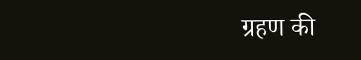ग्रहण की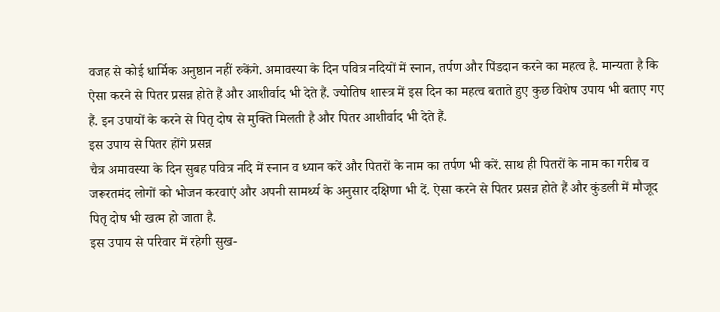वजह से कोई धार्मिक अनुष्ठान नहीं रुकेंगे. अमावस्या के दिन पवित्र नदियों में स्नान, तर्पण और पिंडदान करने का महत्व है. मान्यता है कि ऐसा करने से पितर प्रसन्न होते हैं और आशीर्वाद भी देते हैं. ज्योतिष शास्त्र में इस दिन का महत्व बताते हुए कुछ विशेष उपाय भी बताए गए हैं. इन उपायों के करने से पितृ दोष से मुक्ति मिलती है और पितर आशीर्वाद भी देते हैं.
इस उपाय से पितर होंगे प्रसन्न
चैत्र अमावस्या के दिन सुबह पवित्र नदि में स्नान व ध्यान करें और पितरों के नाम का तर्पण भी करें. साथ ही पितरों के नाम का गरीब व जरूरतमंद लोगों को भोजन करवाएं और अपनी सामर्थ्य के अनुसार दक्षिणा भी दें. ऐसा करने से पितर प्रसन्न होते हैं और कुंडली में मौजूद पितृ दोष भी खत्म हो जाता है.
इस उपाय से परिवार में रहेगी सुख-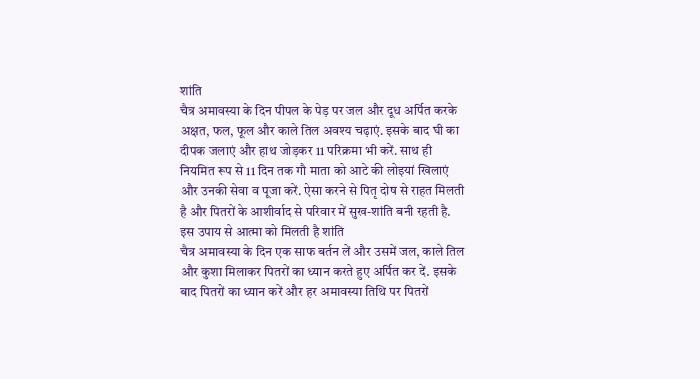शांति
चैत्र अमावस्या के दिन पीपल के पेड़ पर जल और दूध अर्पित करके अक्षत, फल, फूल और काले तिल अवश्य चढ़ाएं. इसके बाद घी का दीपक जलाएं और हाथ जोड़कर 11 परिक्रमा भी करें. साथ ही नियमित रूप से 11 दिन तक गौ माता को आटे की लोइयां खिलाएं और उनकी सेवा व पूजा करें. ऐसा करने से पितृ दोष से राहत मिलती है और पितरों के आशीर्वाद से परिवार में सुख-शांति बनी रहती है.
इस उपाय से आत्मा को मिलती है शांति
चैत्र अमावस्या के दिन एक साफ बर्तन लें और उसमें जल, काले तिल और कुशा मिलाकर पितरों का ध्यान करते हुए अर्पित कर दें. इसके बाद पितरों का ध्यान करें और हर अमावस्या तिथि पर पितरों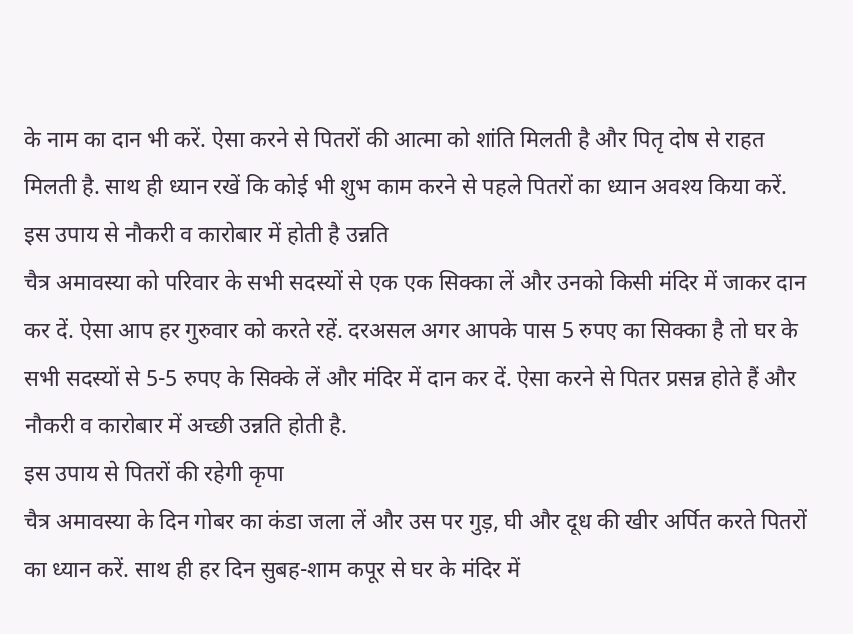के नाम का दान भी करें. ऐसा करने से पितरों की आत्मा को शांति मिलती है और पितृ दोष से राहत मिलती है. साथ ही ध्यान रखें कि कोई भी शुभ काम करने से पहले पितरों का ध्यान अवश्य किया करें.
इस उपाय से नौकरी व कारोबार में होती है उन्नति
चैत्र अमावस्या को परिवार के सभी सदस्यों से एक एक सिक्का लें और उनको किसी मंदिर में जाकर दान कर दें. ऐसा आप हर गुरुवार को करते रहें. दरअसल अगर आपके पास 5 रुपए का सिक्का है तो घर के सभी सदस्यों से 5-5 रुपए के सिक्के लें और मंदिर में दान कर दें. ऐसा करने से पितर प्रसन्न होते हैं और नौकरी व कारोबार में अच्छी उन्नति होती है.
इस उपाय से पितरों की रहेगी कृपा
चैत्र अमावस्या के दिन गोबर का कंडा जला लें और उस पर गुड़, घी और दूध की खीर अर्पित करते पितरों का ध्यान करें. साथ ही हर दिन सुबह-शाम कपूर से घर के मंदिर में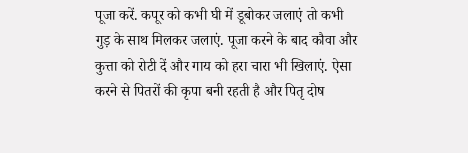पूजा करें. कपूर को कभी घी में डूबोकर जलाएं तो कभी गुड़ के साथ मिलकर जलाएं. पूजा करने के बाद कौवा और कुत्ता को रोटी दें और गाय को हरा चारा भी खिलाएं. ऐसा करने से पितरों की कृपा बनी रहती है और पितृ दोष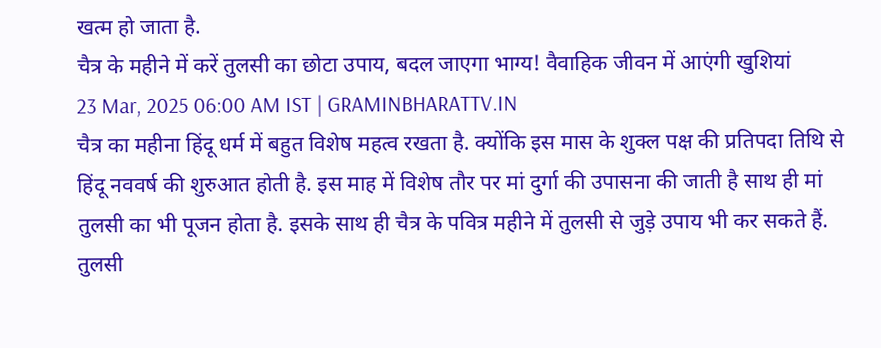खत्म हो जाता है.
चैत्र के महीने में करें तुलसी का छोटा उपाय, बदल जाएगा भाग्य! वैवाहिक जीवन में आएंगी खुशियां
23 Mar, 2025 06:00 AM IST | GRAMINBHARATTV.IN
चैत्र का महीना हिंदू धर्म में बहुत विशेष महत्व रखता है. क्योंकि इस मास के शुक्ल पक्ष की प्रतिपदा तिथि से हिंदू नववर्ष की शुरुआत होती है. इस माह में विशेष तौर पर मां दुर्गा की उपासना की जाती है साथ ही मां तुलसी का भी पूजन होता है. इसके साथ ही चैत्र के पवित्र महीने में तुलसी से जुड़े उपाय भी कर सकते हैं. तुलसी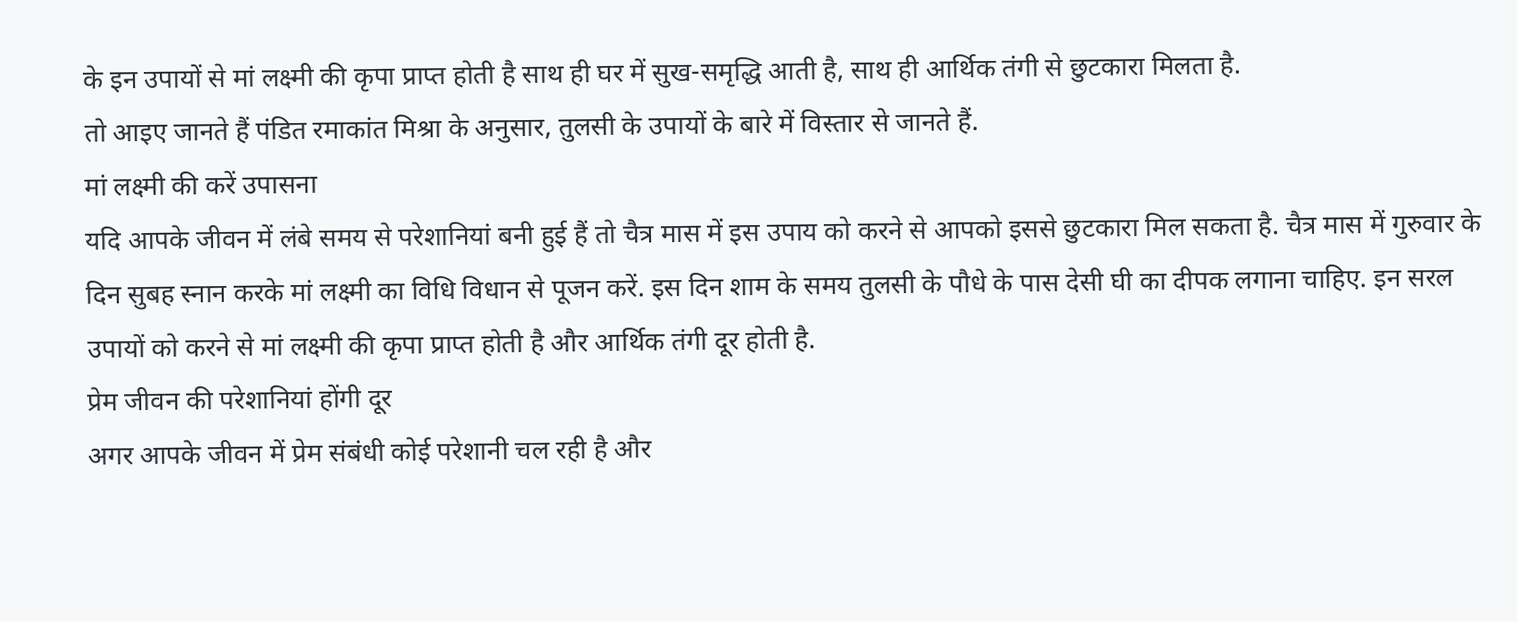के इन उपायों से मां लक्ष्मी की कृपा प्राप्त होती है साथ ही घर में सुख-समृद्धि आती है, साथ ही आर्थिक तंगी से छुटकारा मिलता है.
तो आइए जानते हैं पंडित रमाकांत मिश्रा के अनुसार, तुलसी के उपायों के बारे में विस्तार से जानते हैं.
मां लक्ष्मी की करें उपासना
यदि आपके जीवन में लंबे समय से परेशानियां बनी हुई हैं तो चैत्र मास में इस उपाय को करने से आपको इससे छुटकारा मिल सकता है. चैत्र मास में गुरुवार के दिन सुबह स्नान करके मां लक्ष्मी का विधि विधान से पूजन करें. इस दिन शाम के समय तुलसी के पौधे के पास देसी घी का दीपक लगाना चाहिए. इन सरल उपायों को करने से मां लक्ष्मी की कृपा प्राप्त होती है और आर्थिक तंगी दूर होती है.
प्रेम जीवन की परेशानियां होंगी दूर
अगर आपके जीवन में प्रेम संबंधी कोई परेशानी चल रही है और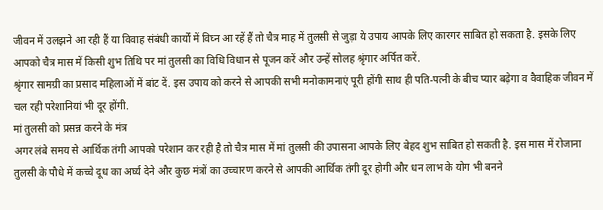जीवन में उलझने आ रही हैं या विवाह संबंधी कार्यों में विघ्न आ रहें हैं तो चैत्र माह में तुलसी से जुड़ा ये उपाय आपके लिए कारगर साबित हो सकता है. इसके लिए आपको चैत्र मास में किसी शुभ तिथि पर मां तुलसी का विधि विधान से पूजन करें और उन्हें सोलह श्रृंगार अर्पित करें.
श्रृंगार सामग्री का प्रसाद महिलाओं में बांट दें. इस उपाय को करने से आपकी सभी मनोकामनाएं पूरी होंगी साथ ही पति-पत्नी के बीच प्यार बढ़ेगा व वैवाहिक जीवन में चल रही परेशानियां भी दूर होंगी.
मां तुलसी को प्रसन्न करने के मंत्र
अगर लंबे समय से आर्थिक तंगी आपको परेशान कर रही है तो चैत्र मास में मां तुलसी की उपासना आपके लिए बेहद शुभ साबित हो सकती है. इस मास में रोजाना तुलसी के पौधे में कच्चे दूध का अर्घ्य देने और कुछ मंत्रों का उच्चारण करने से आपकी आर्थिक तंगी दूर होगी और धन लाभ के योग भी बनने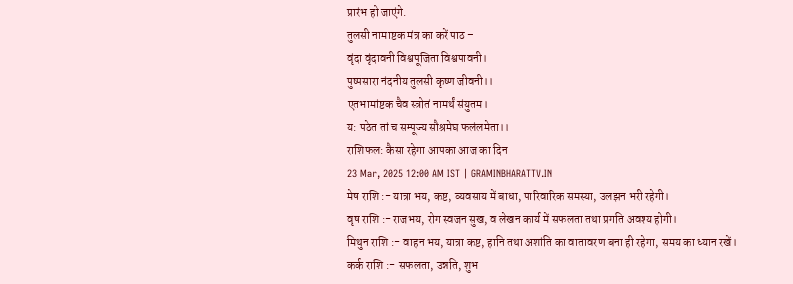प्रारंभ हो जाएंगे.
तुलसी नामाष्टक मंत्र का करें पाठ –
वृंदा वृंदावनी विश्वपूजिता विश्वपावनी।
पुष्पसारा नंदनीय तुलसी कृष्ण जीवनी।।
एतभामांष्टक चैव स्त्रोतं नामर्थं संयुतम।
य: पठेत तां च सम्पूज्य सौश्रमेघ फलंलमेता।।
राशिफल: कैसा रहेगा आपका आज का दिन
23 Mar, 2025 12:00 AM IST | GRAMINBHARATTV.IN
मेष राशि :- यात्रा भय, कष्ट, व्यवसाय में बाधा, पारिवारिक समस्या, उलझन भरी रहेगी।
वृष राशि :- राजभय, रोग स्वजन सुख, व लेखन कार्य में सफलता तथा प्रगति अवश्य होगी।
मिथुन राशि :- वाहन भय, यात्रा कष्ट, हानि तथा अशांति का वातावरण बना ही रहेगा, समय का ध्यान रखें।
कर्क राशि :- सफलता, उन्नति, शुभ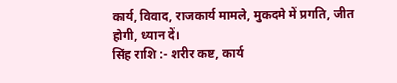कार्य, विवाद, राजकार्य मामले, मुकदमे में प्रगति, जीत होगी, ध्यान दें।
सिंह राशि :- शरीर कष्ट, कार्य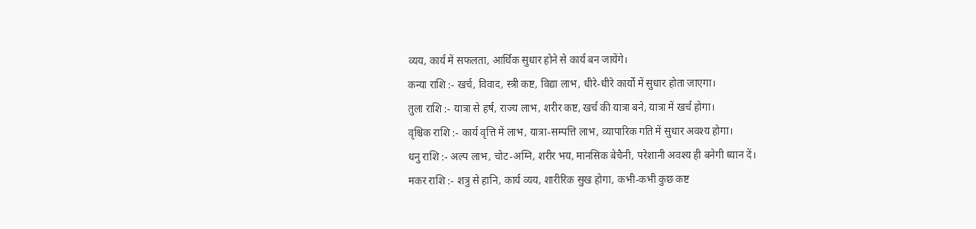व्यय, कार्य में सफलता, आर्थिक सुधार होने से कार्य बन जायेंगे।
कन्या राशि :- खर्च, विवाद, स्त्री कष्ट, विद्या लाभ, धीरे-धीरे कार्यों में सुधार होता जाएगा।
तुला राशि :- यात्रा से हर्ष, राज्य लाभ, शरीर कष्ट, खर्च की यात्रा बने, यात्रा में खर्च होगा।
वृश्चिक राशि :- कार्य वृत्ति में लाभ, यात्रा-सम्पत्ति लाभ, व्यापारिक गति में सुधार अवश्य होगा।
धनु राशि :- अल्प लाभ, चोट-अग्नि, शरीर भय, मानसिक बेचैनी, परेशानी अवश्य ही बनेगी ध्यान दें।
मकर राशि :- शत्रु से हानि, कार्य व्यय, शारीरिक सुख होगा, कभी-कभी कुछ कष्ट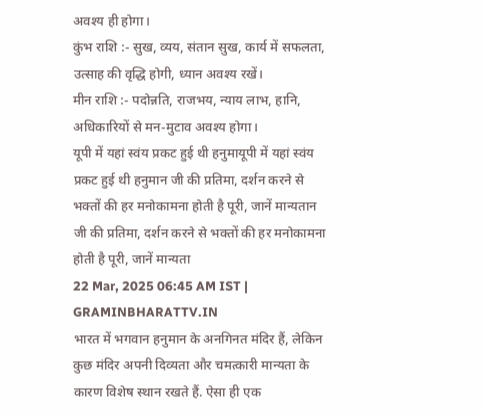अवश्य ही होगा।
कुंभ राशि :- सुख, व्यय, संतान सुख, कार्य में सफलता, उत्साह की वृद्धि होगी, ध्यान अवश्य रखें।
मीन राशि :- पदोन्नति, राजभय, न्याय लाभ, हानि, अधिकारियों से मन-मुटाव अवश्य होगा।
यूपी में यहां स्वंय प्रकट हुई थी हनुमायूपी में यहां स्वंय प्रकट हुई थी हनुमान जी की प्रतिमा, दर्शन करने से भक्तों की हर मनोकामना होती है पूरी, जानें मान्यतान जी की प्रतिमा, दर्शन करने से भक्तों की हर मनोकामना होती है पूरी, जानें मान्यता
22 Mar, 2025 06:45 AM IST | GRAMINBHARATTV.IN
भारत में भगवान हनुमान के अनगिनत मंदिर हैं, लेकिन कुछ मंदिर अपनी दिव्यता और चमत्कारी मान्यता के कारण विशेष स्थान रखते हैं. ऐसा ही एक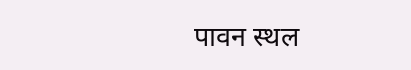पावन स्थल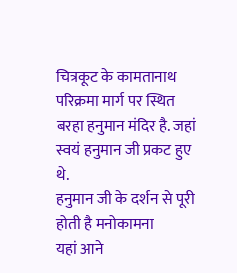चित्रकूट के कामतानाथ परिक्रमा मार्ग पर स्थित बरहा हनुमान मंदिर है. जहां स्वयं हनुमान जी प्रकट हुए थे.
हनुमान जी के दर्शन से पूरी होती है मनोकामना
यहां आने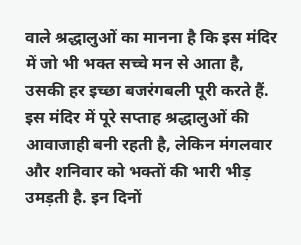वाले श्रद्धालुओं का मानना है कि इस मंदिर में जो भी भक्त सच्चे मन से आता है, उसकी हर इच्छा बजरंगबली पूरी करते हैं. इस मंदिर में पूरे सप्ताह श्रद्धालुओं की आवाजाही बनी रहती है, लेकिन मंगलवार और शनिवार को भक्तों की भारी भीड़ उमड़ती है. इन दिनों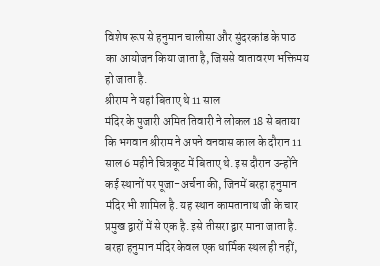विशेष रूप से हनुमान चालीसा और सुंदरकांड के पाठ का आयोजन किया जाता है, जिससे वातावरण भक्तिमय हो जाता है.
श्रीराम ने यहां बिताए थे 11 साल
मंदिर के पुजारी अमित तिवारी ने लोकल 18 से बताया कि भगवान श्रीराम ने अपने वनवास काल के दौरान 11 साल 6 महीने चित्रकूट में बिताए थे. इस दौरान उन्होंने कई स्थानों पर पूजा-अर्चना की, जिनमें बरहा हनुमान मंदिर भी शामिल है. यह स्थान कामतानाथ जी के चार प्रमुख द्वारों में से एक है. इसे तीसरा द्वार माना जाता है. बरहा हनुमान मंदिर केवल एक धार्मिक स्थल ही नहीं,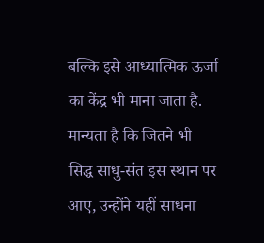बल्कि इसे आध्यात्मिक ऊर्जा का केंद्र भी माना जाता है. मान्यता है कि जितने भी सिद्ध साधु-संत इस स्थान पर आए, उन्होंने यहीं साधना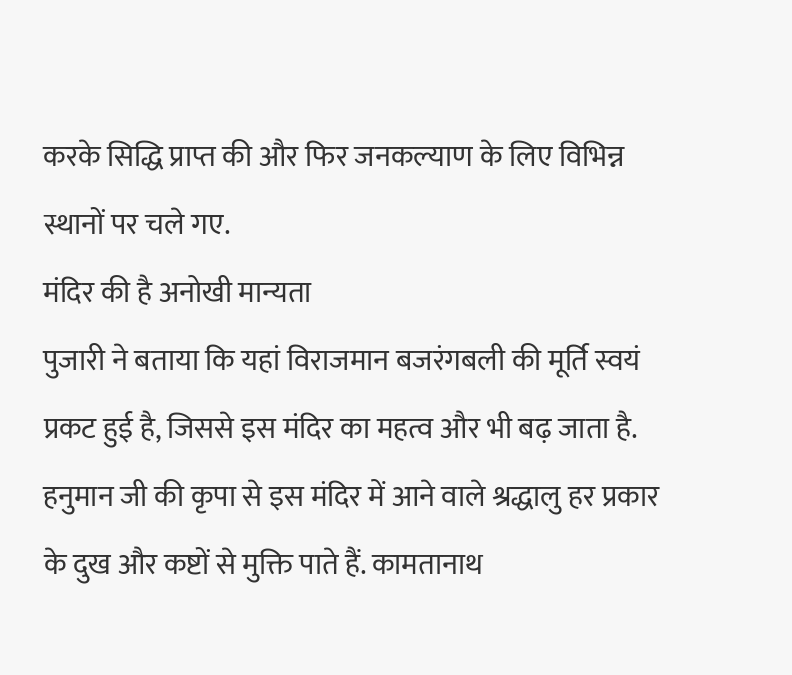करके सिद्धि प्राप्त की और फिर जनकल्याण के लिए विभिन्न स्थानों पर चले गए.
मंदिर की है अनोखी मान्यता
पुजारी ने बताया कि यहां विराजमान बजरंगबली की मूर्ति स्वयं प्रकट हुई है, जिससे इस मंदिर का महत्व और भी बढ़ जाता है. हनुमान जी की कृपा से इस मंदिर में आने वाले श्रद्धालु हर प्रकार के दुख और कष्टों से मुक्ति पाते हैं. कामतानाथ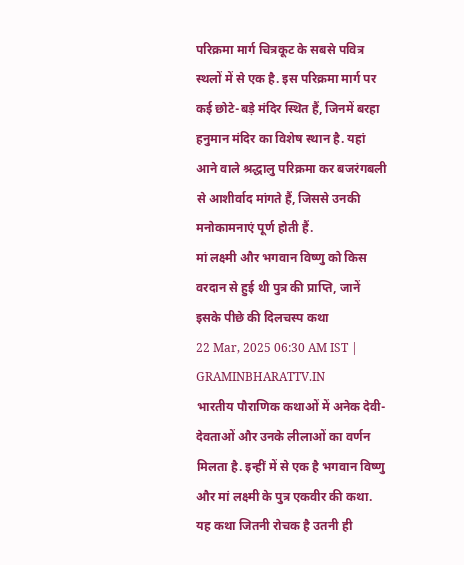परिक्रमा मार्ग चित्रकूट के सबसे पवित्र स्थलों में से एक है. इस परिक्रमा मार्ग पर कई छोटे-बड़े मंदिर स्थित हैं, जिनमें बरहा हनुमान मंदिर का विशेष स्थान है. यहां आने वाले श्रद्धालु परिक्रमा कर बजरंगबली से आशीर्वाद मांगते हैं, जिससे उनकी मनोकामनाएं पूर्ण होती हैं.
मां लक्ष्मी और भगवान विष्णु को किस वरदान से हुई थी पुत्र की प्राप्ति, जानें इसके पीछे की दिलचस्प कथा
22 Mar, 2025 06:30 AM IST | GRAMINBHARATTV.IN
भारतीय पौराणिक कथाओं में अनेक देवी-देवताओं और उनके लीलाओं का वर्णन मिलता है. इन्हीं में से एक है भगवान विष्णु और मां लक्ष्मी के पुत्र एकवीर की कथा. यह कथा जितनी रोचक है उतनी ही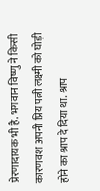प्रेरणादायक भी है. भगवान विष्णु ने किसी कारणवश अपनी प्रिय पत्नी लक्ष्मी को घोड़ी होने का श्राप दे दिया था. श्राप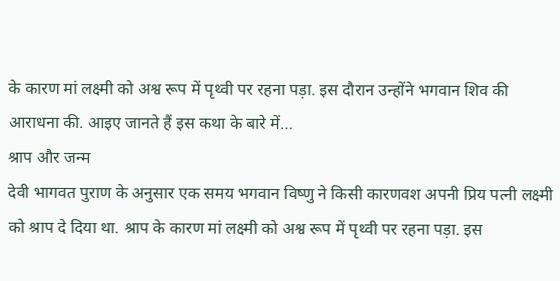के कारण मां लक्ष्मी को अश्व रूप में पृथ्वी पर रहना पड़ा. इस दौरान उन्होंने भगवान शिव की आराधना की. आइए जानते हैं इस कथा के बारे में…
श्राप और जन्म
देवी भागवत पुराण के अनुसार एक समय भगवान विष्णु ने किसी कारणवश अपनी प्रिय पत्नी लक्ष्मी को श्राप दे दिया था. श्राप के कारण मां लक्ष्मी को अश्व रूप में पृथ्वी पर रहना पड़ा. इस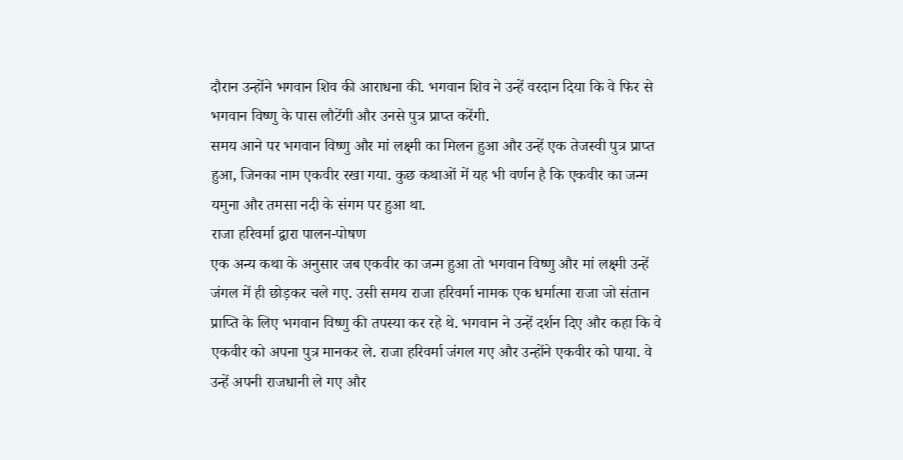दौरान उन्होंने भगवान शिव की आराधना की. भगवान शिव ने उन्हें वरदान दिया कि वे फिर से भगवान विष्णु के पास लौटेंगी और उनसे पुत्र प्राप्त करेंगी.
समय आने पर भगवान विष्णु और मां लक्ष्मी का मिलन हुआ और उन्हें एक तेजस्वी पुत्र प्राप्त हुआ, जिनका नाम एकवीर रखा गया. कुछ कथाओं में यह भी वर्णन है कि एकवीर का जन्म यमुना और तमसा नदी के संगम पर हुआ था.
राजा हरिवर्मा द्वारा पालन-पोषण
एक अन्य कथा के अनुसार जब एकवीर का जन्म हुआ तो भगवान विष्णु और मां लक्ष्मी उन्हें जंगल में ही छोड़कर चले गए. उसी समय राजा हरिवर्मा नामक एक धर्मात्मा राजा जो संतान प्राप्ति के लिए भगवान विष्णु की तपस्या कर रहे थे. भगवान ने उन्हें दर्शन दिए और कहा कि वे एकवीर को अपना पुत्र मानकर ले. राजा हरिवर्मा जंगल गए और उन्होंने एकवीर को पाया. वे उन्हें अपनी राजधानी ले गए और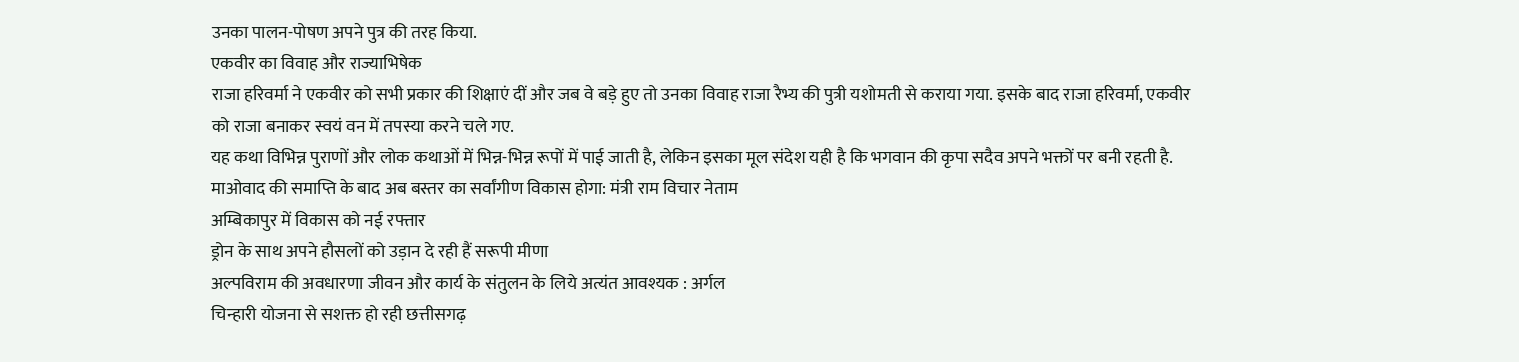उनका पालन-पोषण अपने पुत्र की तरह किया.
एकवीर का विवाह और राज्याभिषेक
राजा हरिवर्मा ने एकवीर को सभी प्रकार की शिक्षाएं दीं और जब वे बड़े हुए तो उनका विवाह राजा रैभ्य की पुत्री यशोमती से कराया गया. इसके बाद राजा हरिवर्मा, एकवीर को राजा बनाकर स्वयं वन में तपस्या करने चले गए.
यह कथा विभिन्न पुराणों और लोक कथाओं में भिन्न-भिन्न रूपों में पाई जाती है, लेकिन इसका मूल संदेश यही है कि भगवान की कृपा सदैव अपने भक्तों पर बनी रहती है.
माओवाद की समाप्ति के बाद अब बस्तर का सर्वांगीण विकास होगा: मंत्री राम विचार नेताम
अम्बिकापुर में विकास को नई रफ्तार
ड्रोन के साथ अपने हौसलों को उड़ान दे रही हैं सरूपी मीणा
अल्पविराम की अवधारणा जीवन और कार्य के संतुलन के लिये अत्यंत आवश्यक : अर्गल
चिन्हारी योजना से सशक्त हो रही छत्तीसगढ़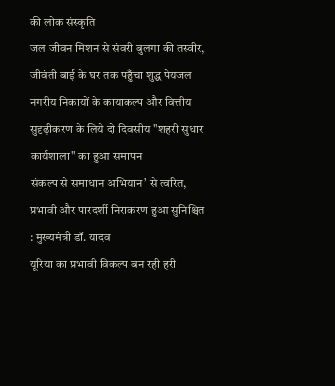की लोक संस्कृति
जल जीवन मिशन से संवरी बुलगा की तस्वीर, जीवंती बाई के घर तक पहुँचा शुद्ध पेयजल
नगरीय निकायों के कायाकल्प और वित्तीय सुदृढ़ीकरण के लिये दो दिवसीय "शहरी सुधार कार्यशाला" का हुआ समापन
संकल्प से समाधान अभियान’ से त्वरित, प्रभावी और पारदर्शी निराकरण हुआ सुनिश्चित : मुख्यमंत्री डॉ. यादव
यूरिया का प्रभावी विकल्प बन रही हरी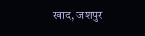खाद, जशपुर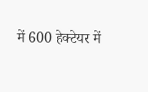में 600 हेक्टेयर में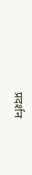प्रदर्शन